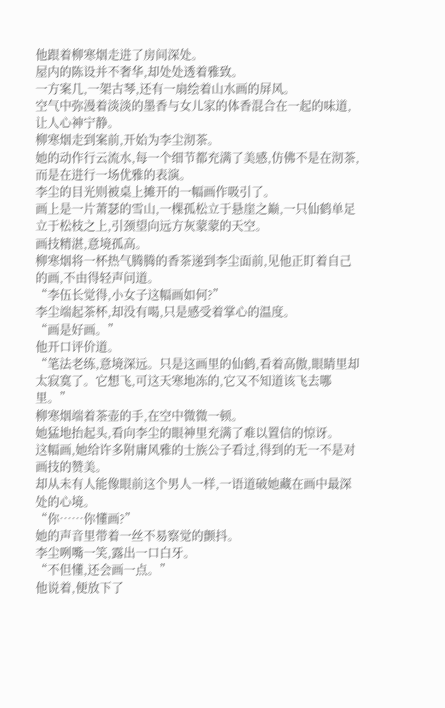他跟着柳寒烟走进了房间深处。
屋内的陈设并不奢华,却处处透着雅致。
一方案几,一架古琴,还有一扇绘着山水画的屏风。
空气中弥漫着淡淡的墨香与女儿家的体香混合在一起的味道,让人心神宁静。
柳寒烟走到案前,开始为李尘沏茶。
她的动作行云流水,每一个细节都充满了美感,仿佛不是在沏茶,而是在进行一场优雅的表演。
李尘的目光则被桌上摊开的一幅画作吸引了。
画上是一片萧瑟的雪山,一棵孤松立于悬崖之巅,一只仙鹤单足立于松枝之上,引颈望向远方灰蒙蒙的天空。
画技精湛,意境孤高。
柳寒烟将一杯热气腾腾的香茶递到李尘面前,见他正盯着自己的画,不由得轻声问道。
“李伍长觉得,小女子这幅画如何?”
李尘端起茶杯,却没有喝,只是感受着掌心的温度。
“画是好画。”
他开口评价道。
“笔法老练,意境深远。只是这画里的仙鹤,看着高傲,眼睛里却太寂寞了。它想飞,可这天寒地冻的,它又不知道该飞去哪里。”
柳寒烟端着茶壶的手,在空中微微一顿。
她猛地抬起头,看向李尘的眼神里充满了难以置信的惊讶。
这幅画,她给许多附庸风雅的士族公子看过,得到的无一不是对画技的赞美。
却从未有人能像眼前这个男人一样,一语道破她藏在画中最深处的心境。
“你……你懂画?”
她的声音里带着一丝不易察觉的颤抖。
李尘咧嘴一笑,露出一口白牙。
“不但懂,还会画一点。”
他说着,便放下了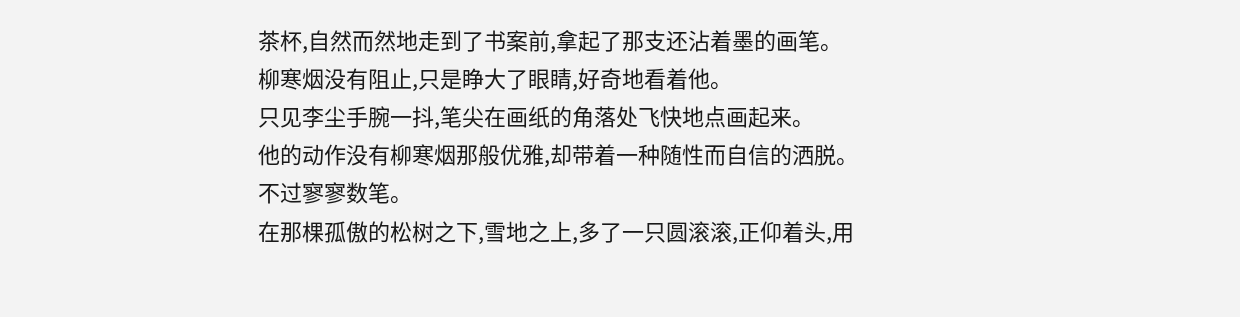茶杯,自然而然地走到了书案前,拿起了那支还沾着墨的画笔。
柳寒烟没有阻止,只是睁大了眼睛,好奇地看着他。
只见李尘手腕一抖,笔尖在画纸的角落处飞快地点画起来。
他的动作没有柳寒烟那般优雅,却带着一种随性而自信的洒脱。
不过寥寥数笔。
在那棵孤傲的松树之下,雪地之上,多了一只圆滚滚,正仰着头,用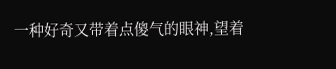一种好奇又带着点傻气的眼神,望着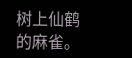树上仙鹤的麻雀。